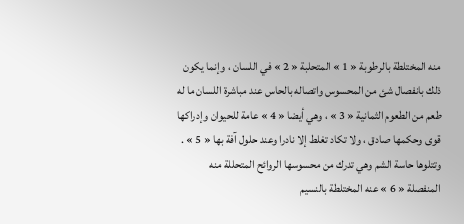منه المختلطة بالرطوبة « 1 » المتحلبة « 2 » في اللسان ، وإنما يكون ذلك بانفصال شئ من المحسوس واتصاله بالحاس عند مباشرة اللسان ما له طعم من الطعوم الثمانية « 3 » ، وهي أيضا « 4 » عامة للحيوان وإدراكها قوى وحكمها صادق ، ولا تكاد تغلط إلا نادرا وعند حلول آفة بها « 5 » .
وتتلوها حاسة الشم وهي تدرك من محسوسها الروائح المتحللة منه المنفصلة « 6 » عنه المختلطة بالنسيم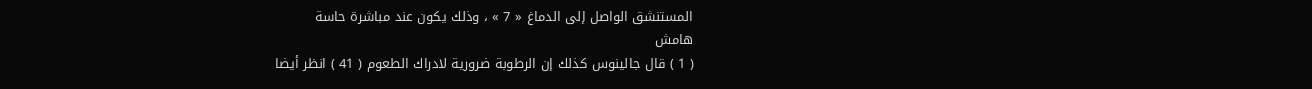المستنشق الواصل إلى الدماغ « 7 » ، وذلك يكون عند مباشرة حاسة
هامش
( 1 ) قال جالينوس كذلك إن الرطوبة ضرورية لادراك الطعوم ( 41 ) انظر أيضا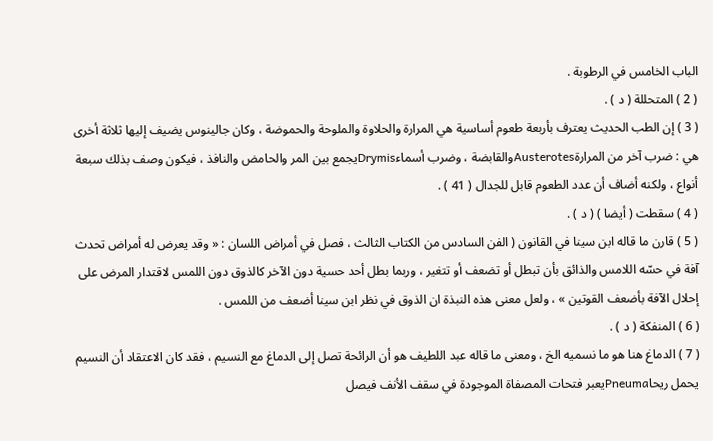الباب الخامس في الرطوبة .
( 2 ) المتحللة ( د ) .
( 3 ) إن الطب الحديث يعترف بأربعة طعوم أساسية هي المرارة والحلاوة والملوحة والحموضة ، وكان جالينوس يضيف إليها ثلاثة أخرى هي : ضرب آخر من المرارةAusterotesوالقابضة ، وضرب أسماءDrymisيجمع بين المر والحامض والنافذ ، فيكون وصف بذلك سبعة أنواع ، ولكنه أضاف أن عدد الطعوم قابل للجدال ( 41 ) .
( 4 ) سقطت ( أيضا ) ( د ) .
( 5 ) قارن ما قاله ابن سينا في القانون ( الفن السادس من الكتاب الثالث ، فصل في أمراض اللسان : « وقد يعرض له أمراض تحدث آفة في حسّه اللامس والذائق بأن تبطل أو تضعف أو تتغير ، وربما بطل أحد حسية دون الآخر كالذوق دون اللمس لاقتدار المرض على إحلال الآفة بأضعف القوتين » ، ولعل معنى هذه النبذة ان الذوق في نظر ابن سينا أضعف من اللمس .
( 6 ) المنفكة ( د ) .
( 7 ) الدماغ هنا هو ما نسميه الخ ، ومعنى ما قاله عبد اللطيف هو أن الرائحة تصل إلى الدماغ مع النسيم ، فقد كان الاعتقاد أن النسيم يحمل ريحاPneumaيعبر فتحات المصفاة الموجودة في سقف الأنف فيصل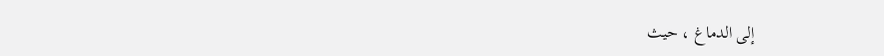إلى الدماغ ، حيث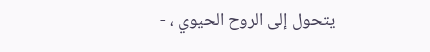يتحول إلى الروح الحيوي ، -